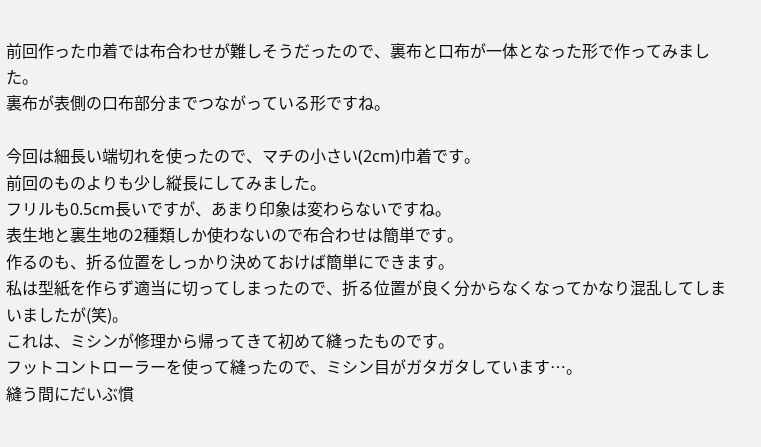前回作った巾着では布合わせが難しそうだったので、裏布と口布が一体となった形で作ってみました。
裏布が表側の口布部分までつながっている形ですね。

今回は細長い端切れを使ったので、マチの小さい(2cm)巾着です。
前回のものよりも少し縦長にしてみました。
フリルも0.5cm長いですが、あまり印象は変わらないですね。
表生地と裏生地の2種類しか使わないので布合わせは簡単です。
作るのも、折る位置をしっかり決めておけば簡単にできます。
私は型紙を作らず適当に切ってしまったので、折る位置が良く分からなくなってかなり混乱してしまいましたが(笑)。
これは、ミシンが修理から帰ってきて初めて縫ったものです。
フットコントローラーを使って縫ったので、ミシン目がガタガタしています…。
縫う間にだいぶ慣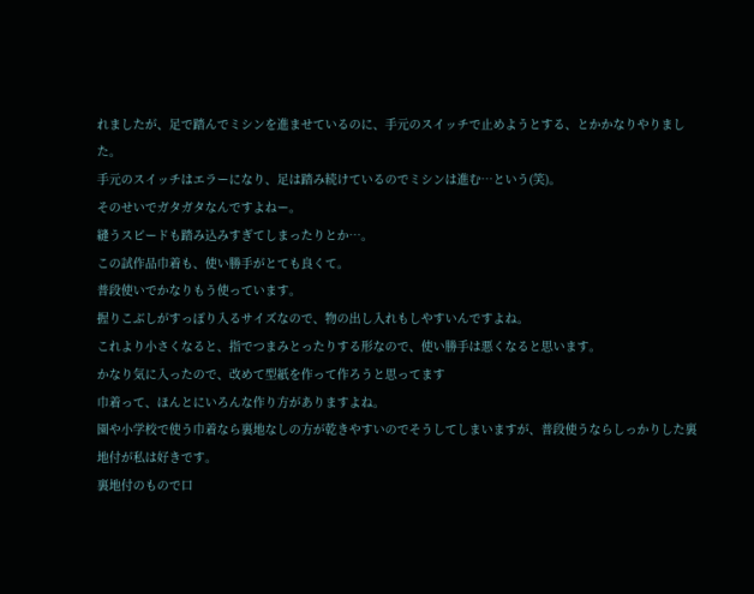れましたが、足で踏んでミシンを進ませているのに、手元のスイッチで止めようとする、とかかなりやりました。
手元のスイッチはエラーになり、足は踏み続けているのでミシンは進む…という(笑)。
そのせいでガタガタなんですよねー。
縫うスピードも踏み込みすぎてしまったりとか…。
この試作品巾着も、使い勝手がとても良くて。
普段使いでかなりもう使っています。
握りこぶしがすっぽり入るサイズなので、物の出し入れもしやすいんですよね。
これより小さくなると、指でつまみとったりする形なので、使い勝手は悪くなると思います。
かなり気に入ったので、改めて型紙を作って作ろうと思ってます
巾着って、ほんとにいろんな作り方がありますよね。
園や小学校で使う巾着なら裏地なしの方が乾きやすいのでそうしてしまいますが、普段使うならしっかりした裏地付が私は好きです。
裏地付のもので口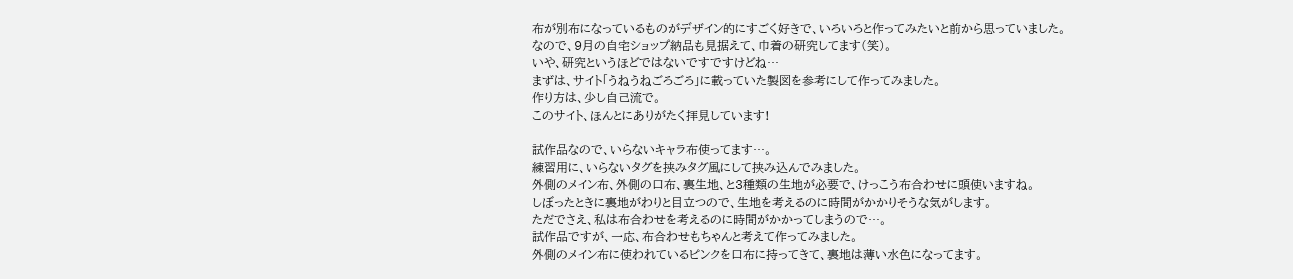布が別布になっているものがデザイン的にすごく好きで、いろいろと作ってみたいと前から思っていました。
なので、9月の自宅ショップ納品も見据えて、巾着の研究してます(笑)。
いや、研究というほどではないですですけどね…
まずは、サイト「うねうねごろごろ」に載っていた製図を参考にして作ってみました。
作り方は、少し自己流で。
このサイト、ほんとにありがたく拝見しています!

試作品なので、いらないキャラ布使ってます…。
練習用に、いらないタグを挟みタグ風にして挟み込んでみました。
外側のメイン布、外側の口布、裏生地、と3種類の生地が必要で、けっこう布合わせに頭使いますね。
しぼったときに裏地がわりと目立つので、生地を考えるのに時間がかかりそうな気がします。
ただでさえ、私は布合わせを考えるのに時間がかかってしまうので…。
試作品ですが、一応、布合わせもちゃんと考えて作ってみました。
外側のメイン布に使われているピンクを口布に持ってきて、裏地は薄い水色になってます。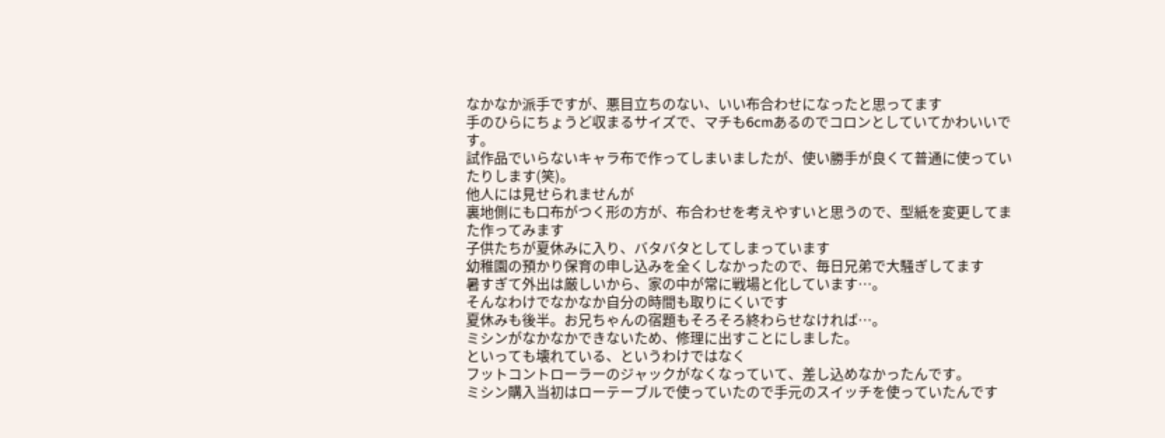なかなか派手ですが、悪目立ちのない、いい布合わせになったと思ってます
手のひらにちょうど収まるサイズで、マチも6cmあるのでコロンとしていてかわいいです。
試作品でいらないキャラ布で作ってしまいましたが、使い勝手が良くて普通に使っていたりします(笑)。
他人には見せられませんが
裏地側にも口布がつく形の方が、布合わせを考えやすいと思うので、型紙を変更してまた作ってみます
子供たちが夏休みに入り、バタバタとしてしまっています
幼稚園の預かり保育の申し込みを全くしなかったので、毎日兄弟で大騒ぎしてます
暑すぎて外出は厳しいから、家の中が常に戦場と化しています…。
そんなわけでなかなか自分の時間も取りにくいです
夏休みも後半。お兄ちゃんの宿題もそろそろ終わらせなければ…。
ミシンがなかなかできないため、修理に出すことにしました。
といっても壊れている、というわけではなく
フットコントローラーのジャックがなくなっていて、差し込めなかったんです。
ミシン購入当初はローテーブルで使っていたので手元のスイッチを使っていたんです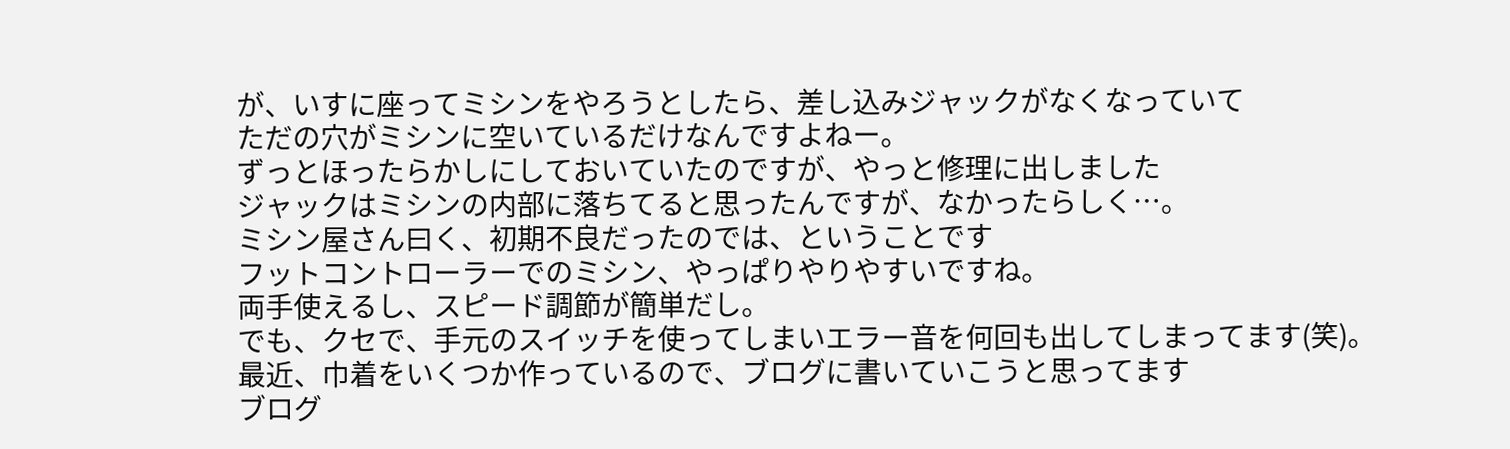が、いすに座ってミシンをやろうとしたら、差し込みジャックがなくなっていて
ただの穴がミシンに空いているだけなんですよねー。
ずっとほったらかしにしておいていたのですが、やっと修理に出しました
ジャックはミシンの内部に落ちてると思ったんですが、なかったらしく…。
ミシン屋さん曰く、初期不良だったのでは、ということです
フットコントローラーでのミシン、やっぱりやりやすいですね。
両手使えるし、スピード調節が簡単だし。
でも、クセで、手元のスイッチを使ってしまいエラー音を何回も出してしまってます(笑)。
最近、巾着をいくつか作っているので、ブログに書いていこうと思ってます
ブログ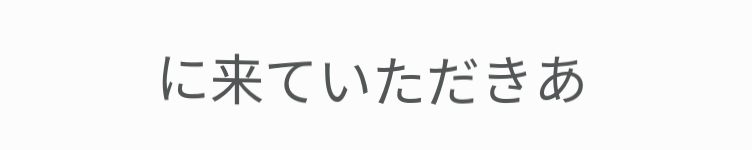に来ていただきあ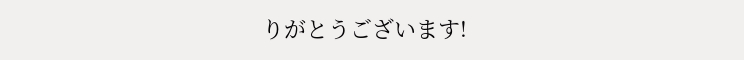りがとうございます!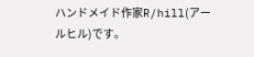ハンドメイド作家R/hill(アールヒル)です。